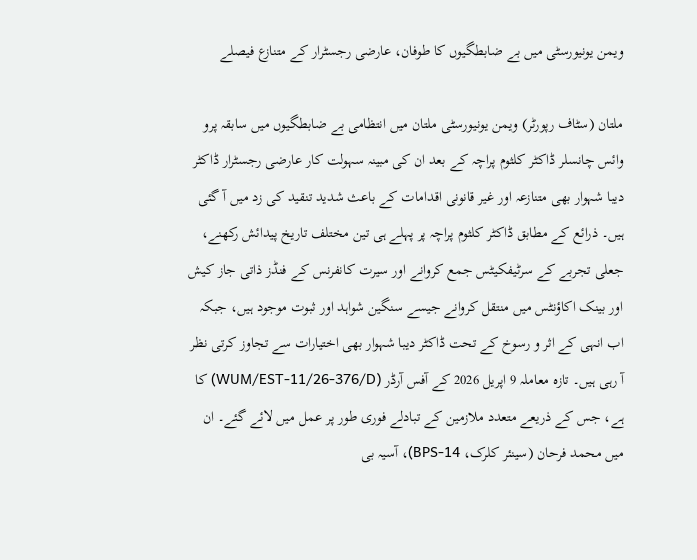ویمن یونیورسٹی میں بے ضابطگیوں کا طوفان، عارضی رجسٹرار کے متنازع فیصلے

ملتان (سٹاف رپورٹر) ویمن یونیورسٹی ملتان میں انتظامی بے ضابطگیوں میں سابقہ پرو وائس چانسلر ڈاکٹر کلثوم پراچہ کے بعد ان کی مبینہ سہولت کار عارضی رجسٹرار ڈاکٹر دیبا شہوار بھی متنازعہ اور غیر قانونی اقدامات کے باعث شدید تنقید کی زد میں آ گئی ہیں۔ ذرائع کے مطابق ڈاکٹر کلثوم پراچہ پر پہلے ہی تین مختلف تاریخ پیدائش رکھنے، جعلی تجربے کے سرٹیفکیٹس جمع کروانے اور سیرت کانفرنس کے فنڈز ذاتی جاز کیش اور بینک اکاؤنٹس میں منتقل کروانے جیسے سنگین شواہد اور ثبوت موجود ہیں، جبکہ اب انہی کے اثر و رسوخ کے تحت ڈاکٹر دیبا شہوار بھی اختیارات سے تجاوز کرتی نظر آ رہی ہیں۔ تازہ معاملہ 9 اپریل 2026 کے آفس آرڈر (WUM/EST-11/26-376/D) کا ہے، جس کے ذریعے متعدد ملازمین کے تبادلے فوری طور پر عمل میں لائے گئے۔ ان میں محمد فرحان (سینئر کلرک، BPS-14)، آسیہ بی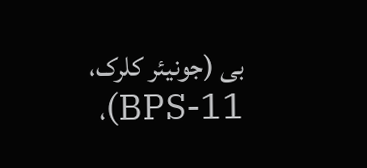بی (جونیئر کلرک، BPS-11)،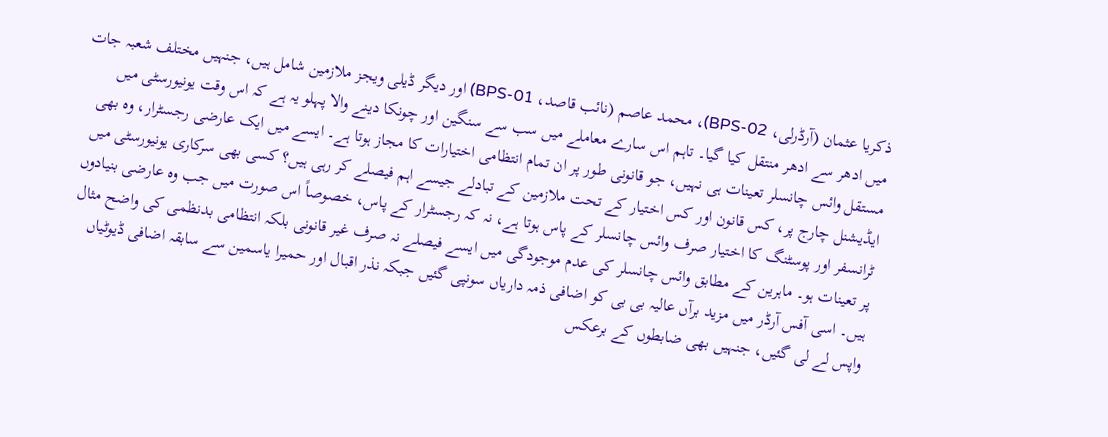ذکریا عثمان (آرڈرلی، BPS-02)، محمد عاصم (نائب قاصد، BPS-01) اور دیگر ڈیلی ویجز ملازمین شامل ہیں، جنہیں مختلف شعبہ جات میں ادھر سے ادھر منتقل کیا گیا۔ تاہم اس سارے معاملے میں سب سے سنگین اور چونکا دینے والا پہلو یہ ہے کہ اس وقت یونیورسٹی میں مستقل وائس چانسلر تعینات ہی نہیں، جو قانونی طور پر ان تمام انتظامی اختیارات کا مجاز ہوتا ہے۔ ایسے میں ایک عارضی رجسٹرار، وہ بھی ایڈیشنل چارج پر، کس قانون اور کس اختیار کے تحت ملازمین کے تبادلے جیسے اہم فیصلے کر رہی ہیں؟ کسی بھی سرکاری یونیورسٹی میں ٹرانسفر اور پوسٹنگ کا اختیار صرف وائس چانسلر کے پاس ہوتا ہے، نہ کہ رجسٹرار کے پاس، خصوصاً اس صورت میں جب وہ عارضی بنیادوں پر تعینات ہو۔ ماہرین کے مطابق وائس چانسلر کی عدم موجودگی میں ایسے فیصلے نہ صرف غیر قانونی بلکہ انتظامی بدنظمی کی واضح مثال ہیں۔ اسی آفس آرڈر میں مزید برآں عالیہ بی بی کو اضافی ذمہ داریاں سونپی گئیں جبکہ نذر اقبال اور حمیرا یاسمین سے سابقہ اضافی ڈیوٹیاں واپس لے لی گئیں، جنہیں بھی ضابطوں کے برعکس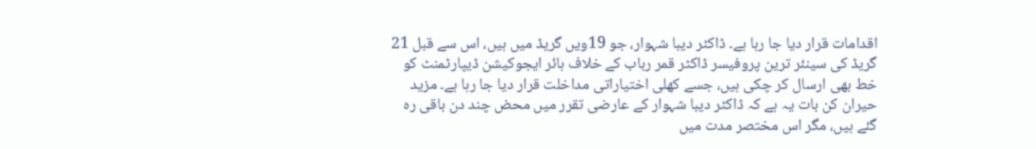اقدامات قرار دیا جا رہا ہے۔ ڈاکٹر دیبا شہوار، جو 19ویں گریڈ میں ہیں، اس سے قبل 21 گریڈ کی سینئر ترین پروفیسر ڈاکٹر قمر رباب کے خلاف ہائر ایجوکیشن ڈیپارٹمنٹ کو خط بھی ارسال کر چکی ہیں، جسے کھلی اختیاراتی مداخلت قرار دیا جا رہا ہے۔ مزید حیران کن بات یہ ہے کہ ڈاکٹر دیبا شہوار کے عارضی تقرر میں محض چند دن باقی رہ گئے ہیں، مگر اس مختصر مدت میں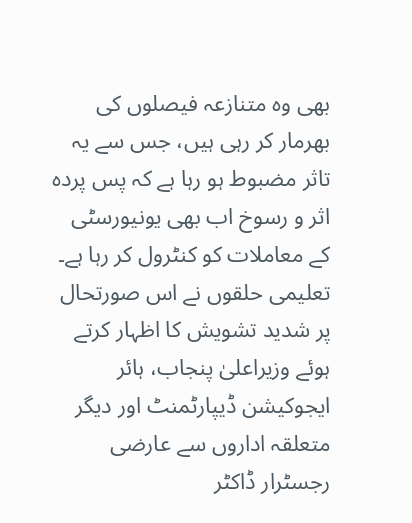بھی وہ متنازعہ فیصلوں کی بھرمار کر رہی ہیں، جس سے یہ تاثر مضبوط ہو رہا ہے کہ پس پردہ اثر و رسوخ اب بھی یونیورسٹی کے معاملات کو کنٹرول کر رہا ہے۔ تعلیمی حلقوں نے اس صورتحال پر شدید تشویش کا اظہار کرتے ہوئے وزیراعلیٰ پنجاب، ہائر ایجوکیشن ڈیپارٹمنٹ اور دیگر متعلقہ اداروں سے عارضی رجسٹرار ڈاکٹر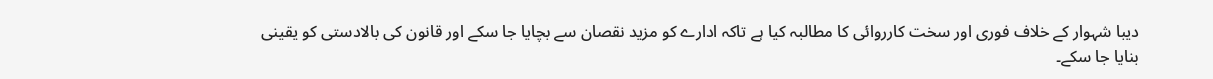دیبا شہوار کے خلاف فوری اور سخت کارروائی کا مطالبہ کیا ہے تاکہ ادارے کو مزید نقصان سے بچایا جا سکے اور قانون کی بالادستی کو یقینی بنایا جا سکے۔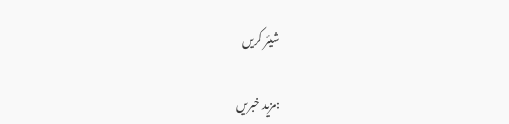شیئر کریں

:مزید خبریں